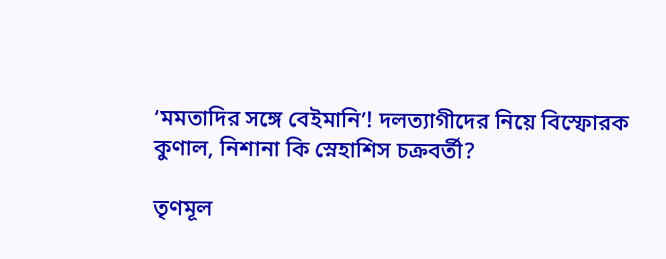‘মমতাদির সঙ্গে বেইমানি’! দলত্যাগীদের নিয়ে বিস্ফোরক কুণাল, নিশানা কি স্নেহাশিস চক্রবর্তী?

তৃণমূল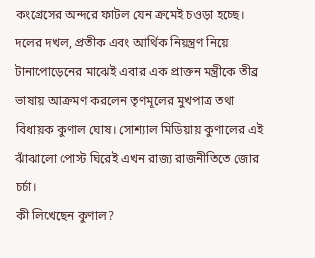কংগ্রেসের অন্দরে ফাটল যেন ক্রমেই চওড়া হচ্ছে। দলের দখল, প্রতীক এবং আর্থিক নিয়ন্ত্রণ নিয়ে টানাপোড়েনের মাঝেই এবার এক প্রাক্তন মন্ত্রীকে তীব্র ভাষায় আক্রমণ করলেন তৃণমূলের মুখপাত্র তথা বিধায়ক কুণাল ঘোষ। সোশ্যাল মিডিয়ায় কুণালের এই ঝাঁঝালো পোস্ট ঘিরেই এখন রাজ্য রাজনীতিতে জোর চর্চা।
কী লিখেছেন কুণাল?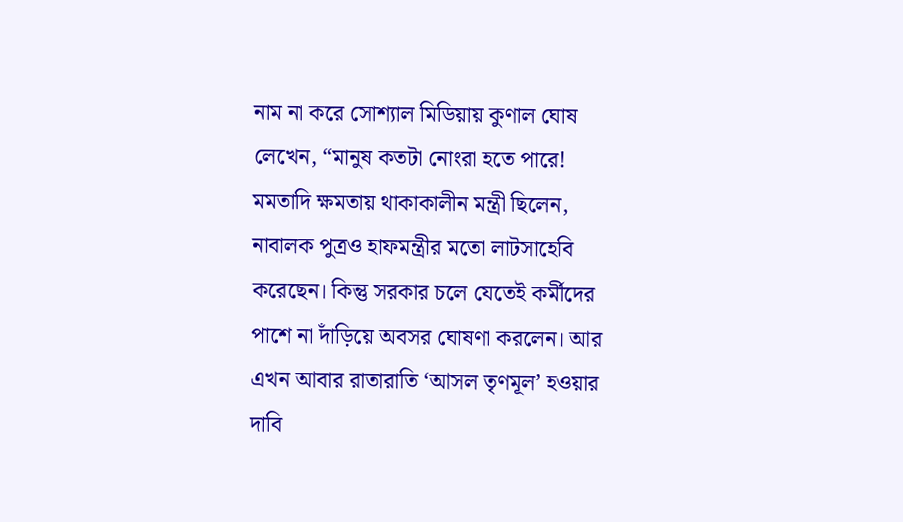নাম না করে সোশ্যাল মিডিয়ায় কুণাল ঘোষ লেখেন, “মানুষ কতটা নোংরা হতে পারে! মমতাদি ক্ষমতায় থাকাকালীন মন্ত্রী ছিলেন, নাবালক পুত্রও হাফমন্ত্রীর মতো লাটসাহেবি করেছেন। কিন্তু সরকার চলে যেতেই কর্মীদের পাশে না দাঁড়িয়ে অবসর ঘোষণা করলেন। আর এখন আবার রাতারাতি ‘আসল তৃণমূল’ হওয়ার দাবি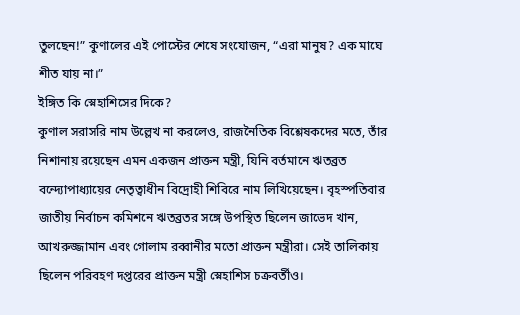তুলছেন!” কুণালের এই পোস্টের শেষে সংযোজন, “এরা মানুষ? এক মাঘে শীত যায় না।”
ইঙ্গিত কি স্নেহাশিসের দিকে?
কুণাল সরাসরি নাম উল্লেখ না করলেও, রাজনৈতিক বিশ্লেষকদের মতে, তাঁর নিশানায় রয়েছেন এমন একজন প্রাক্তন মন্ত্রী, যিনি বর্তমানে ঋতব্রত বন্দ্যোপাধ্যায়ের নেতৃত্বাধীন বিদ্রোহী শিবিরে নাম লিখিয়েছেন। বৃহস্পতিবার জাতীয় নির্বাচন কমিশনে ঋতব্রতর সঙ্গে উপস্থিত ছিলেন জাভেদ খান, আখরুজ্জামান এবং গোলাম রব্বানীর মতো প্রাক্তন মন্ত্রীরা। সেই তালিকায় ছিলেন পরিবহণ দপ্তরের প্রাক্তন মন্ত্রী স্নেহাশিস চক্রবর্তীও।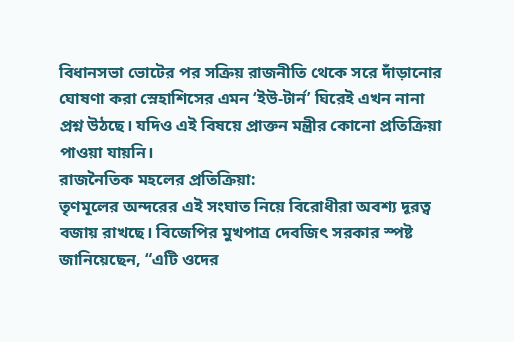বিধানসভা ভোটের পর সক্রিয় রাজনীতি থেকে সরে দাঁড়ানোর ঘোষণা করা স্নেহাশিসের এমন ‘ইউ-টার্ন’ ঘিরেই এখন নানা প্রশ্ন উঠছে। যদিও এই বিষয়ে প্রাক্তন মন্ত্রীর কোনো প্রতিক্রিয়া পাওয়া যায়নি।
রাজনৈতিক মহলের প্রতিক্রিয়া:
তৃণমূলের অন্দরের এই সংঘাত নিয়ে বিরোধীরা অবশ্য দূরত্ব বজায় রাখছে। বিজেপির মুখপাত্র দেবজিৎ সরকার স্পষ্ট জানিয়েছেন, “এটি ওদের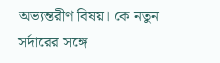অভ্যন্তরীণ বিষয়। কে নতুন সর্দারের সঙ্গে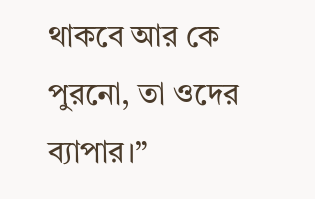থাকবে আর কে পুরনো, তা ওদের ব্যাপার।”